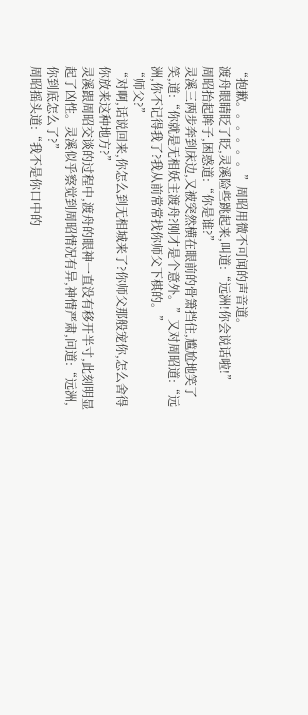“抱歉。。。。。。”周昭用微不可闻的声音道。
渡舟眼睛眨了眨,灵溪险些跳起来,叫道:“远洲!你会说话啦!”
周昭抬起眸子,困惑道:“你是谁?”
灵溪三两步奔到床边,又被突然横在眼前的骨箫挡住,尴尬地笑了笑,道:“你就是无相妖主渡舟?刚才是个意外。”又对周昭道:“远洲,你不记得我了?我从前常常找你师父下棋的。”
“师父?”
“对啊,话说回来,你怎么到无相城来了?你师父那般宠你,怎么舍得你放来这种地方?”
灵溪跟周昭交谈的过程中,渡舟的眼神一直没有移开半寸,此刻明显起了凶性。灵溪似乎察觉到周昭情况有异,神情严肃,问道:“远洲,你到底怎么了?”
周昭摇头道:“我不是你口中的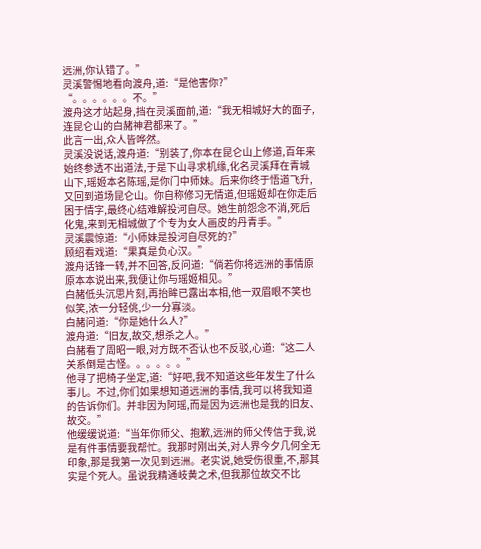远洲,你认错了。”
灵溪警惕地看向渡舟,道:“是他害你?”
“。。。。。。不。”
渡舟这才站起身,挡在灵溪面前,道:“我无相城好大的面子,连昆仑山的白赭神君都来了。”
此言一出,众人皆哗然。
灵溪没说话,渡舟道:“别装了,你本在昆仑山上修道,百年来始终参透不出道法,于是下山寻求机缘,化名灵溪拜在青城山下,瑶姬本名陈瑶,是你门中师妹。后来你终于悟道飞升,又回到道场昆仑山。你自称修习无情道,但瑶姬却在你走后困于情字,最终心结难解投河自尽。她生前怨念不消,死后化鬼,来到无相城做了个专为女人画皮的丹青手。”
灵溪震惊道:“小师妹是投河自尽死的?”
顾绍看戏道:“果真是负心汉。”
渡舟话锋一转,并不回答,反问道:“倘若你将远洲的事情原原本本说出来,我便让你与瑶姬相见。”
白赭低头沉思片刻,再抬眸已露出本相,他一双眉眼不笑也似笑,浓一分轻佻,少一分寡淡。
白赭问道:“你是她什么人?”
渡舟道:“旧友,故交,想杀之人。”
白赭看了周昭一眼,对方既不否认也不反驳,心道:“这二人关系倒是古怪。。。。。。”
他寻了把椅子坐定,道:“好吧,我不知道这些年发生了什么事儿。不过,你们如果想知道远洲的事情,我可以将我知道的告诉你们。并非因为阿瑶,而是因为远洲也是我的旧友、故交。”
他缓缓说道:“当年你师父、抱歉,远洲的师父传信于我,说是有件事情要我帮忙。我那时刚出关,对人界今夕几何全无印象,那是我第一次见到远洲。老实说,她受伤很重,不,那其实是个死人。虽说我精通岐黄之术,但我那位故交不比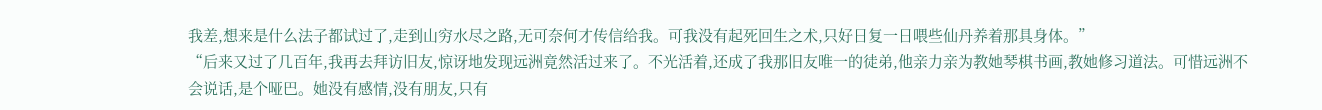我差,想来是什么法子都试过了,走到山穷水尽之路,无可奈何才传信给我。可我没有起死回生之术,只好日复一日喂些仙丹养着那具身体。”
“后来又过了几百年,我再去拜访旧友,惊讶地发现远洲竟然活过来了。不光活着,还成了我那旧友唯一的徒弟,他亲力亲为教她琴棋书画,教她修习道法。可惜远洲不会说话,是个哑巴。她没有感情,没有朋友,只有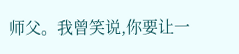师父。我曾笑说,你要让一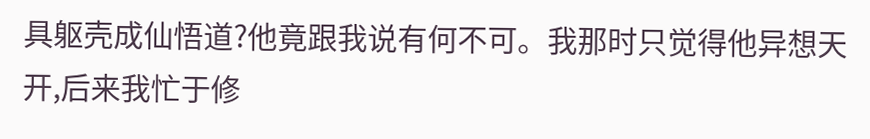具躯壳成仙悟道?他竟跟我说有何不可。我那时只觉得他异想天开,后来我忙于修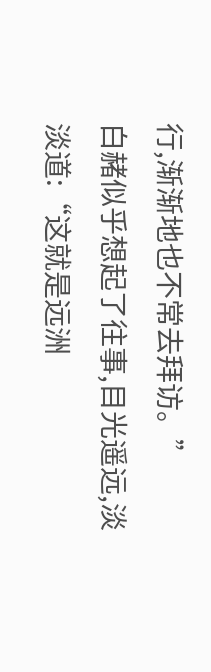行,渐渐地也不常去拜访。”
白赭似乎想起了往事,目光遥远,淡淡道:“这就是远洲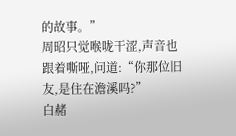的故事。”
周昭只觉喉咙干涩,声音也跟着嘶哑,问道:“你那位旧友,是住在澹溪吗?”
白赭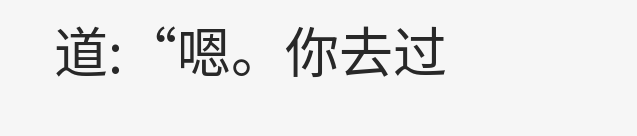道:“嗯。你去过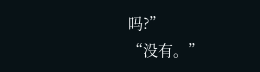吗?”
“没有。”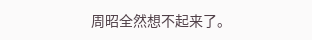周昭全然想不起来了。